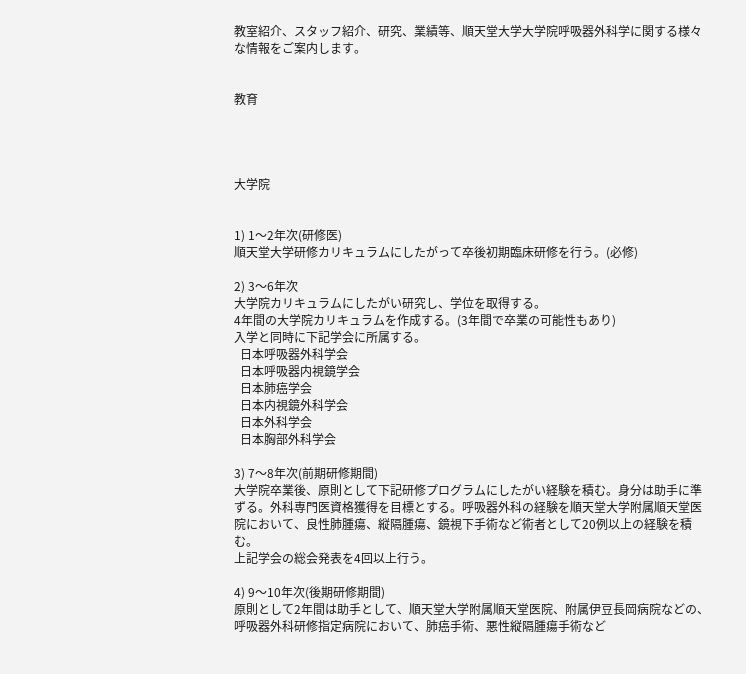教室紹介、スタッフ紹介、研究、業績等、順天堂大学大学院呼吸器外科学に関する様々な情報をご案内します。


教育




大学院


1) 1〜2年次(研修医)
順天堂大学研修カリキュラムにしたがって卒後初期臨床研修を行う。(必修)

2) 3〜6年次
大学院カリキュラムにしたがい研究し、学位を取得する。
4年間の大学院カリキュラムを作成する。(3年間で卒業の可能性もあり)
入学と同時に下記学会に所属する。
  日本呼吸器外科学会
  日本呼吸器内視鏡学会
  日本肺癌学会
  日本内視鏡外科学会
  日本外科学会
  日本胸部外科学会

3) 7〜8年次(前期研修期間)
大学院卒業後、原則として下記研修プログラムにしたがい経験を積む。身分は助手に準ずる。外科専門医資格獲得を目標とする。呼吸器外科の経験を順天堂大学附属順天堂医院において、良性肺腫瘍、縦隔腫瘍、鏡視下手術など術者として20例以上の経験を積む。
上記学会の総会発表を4回以上行う。

4) 9〜10年次(後期研修期間)
原則として2年間は助手として、順天堂大学附属順天堂医院、附属伊豆長岡病院などの、呼吸器外科研修指定病院において、肺癌手術、悪性縦隔腫瘍手術など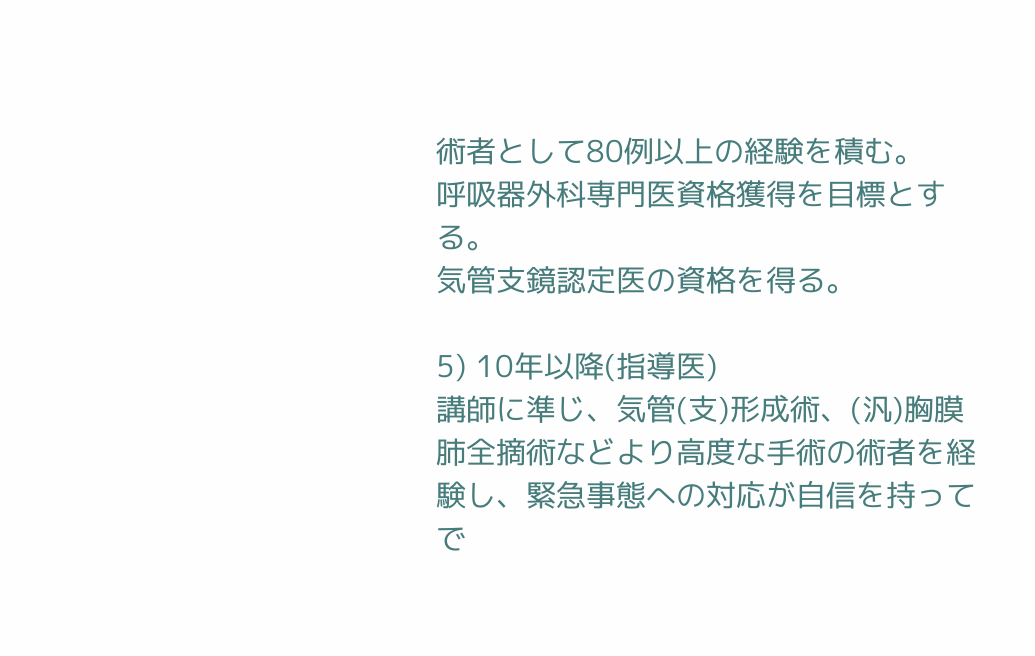術者として80例以上の経験を積む。
呼吸器外科専門医資格獲得を目標とする。
気管支鏡認定医の資格を得る。

5) 10年以降(指導医)
講師に準じ、気管(支)形成術、(汎)胸膜肺全摘術などより高度な手術の術者を経験し、緊急事態への対応が自信を持ってで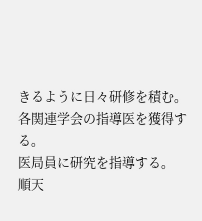きるように日々研修を積む。
各関連学会の指導医を獲得する。
医局員に研究を指導する。
順天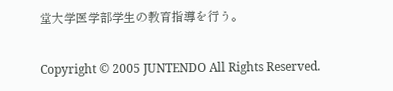堂大学医学部学生の教育指導を行う。

Copyright © 2005 JUNTENDO All Rights Reserved.